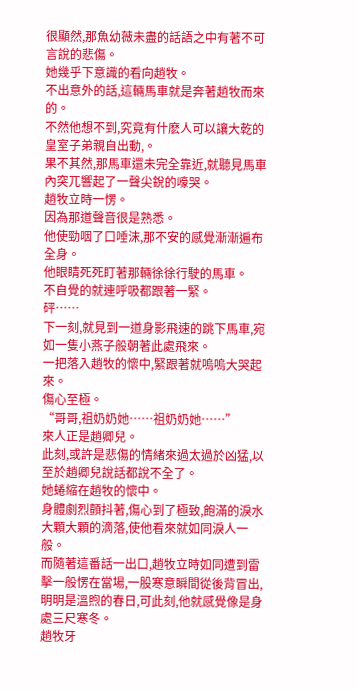很顯然,那魚幼薇未盡的話語之中有著不可言說的悲傷。
她幾乎下意識的看向趙牧。
不出意外的話,這輛馬車就是奔著趙牧而來的。
不然他想不到,究竟有什麽人可以讓大乾的皇室子弟親自出動,。
果不其然,那馬車還未完全靠近,就聽見馬車內突兀響起了一聲尖銳的嚎哭。
趙牧立時一愣。
因為那道聲音很是熟悉。
他使勁咽了口唾沫,那不安的感覺漸漸遍布全身。
他眼睛死死盯著那輛徐徐行駛的馬車。
不自覺的就連呼吸都跟著一緊。
砰……
下一刻,就見到一道身影飛速的跳下馬車,宛如一隻小燕子般朝著此處飛來。
一把落入趙牧的懷中,緊跟著就嗚嗚大哭起來。
傷心至極。
“哥哥,祖奶奶她……祖奶奶她……”
來人正是趙卿兒。
此刻,或許是悲傷的情緒來過太過於凶猛,以至於趙卿兒說話都說不全了。
她蜷縮在趙牧的懷中。
身體劇烈顫抖著,傷心到了極致,飽滿的淚水大顆大顆的滴落,使他看來就如同淚人一般。
而隨著這番話一出口,趙牧立時如同遭到雷擊一般愣在當場,一股寒意瞬間從後背冒出,明明是溫煦的春日,可此刻,他就感覺像是身處三尺寒冬。
趙牧牙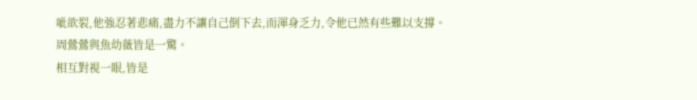呲欲裂,他強忍著悲痛,盡力不讓自己倒下去,而渾身乏力,令他已然有些難以支撐。
周鶯鶯與魚幼薇皆是一驚。
相互對視一眼,皆是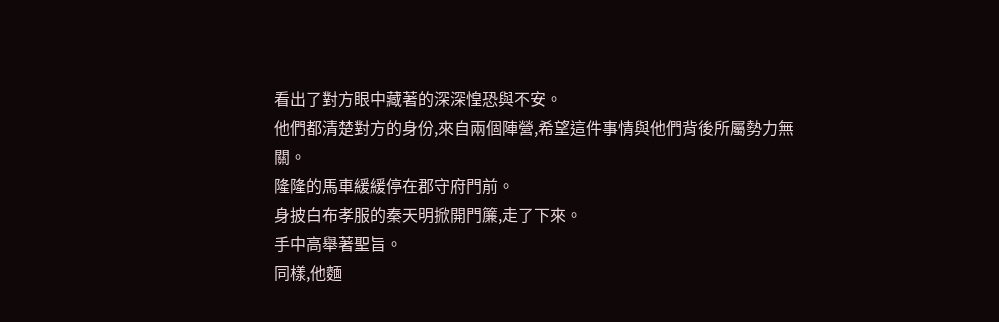看出了對方眼中藏著的深深惶恐與不安。
他們都清楚對方的身份,來自兩個陣營,希望這件事情與他們背後所屬勢力無關。
隆隆的馬車緩緩停在郡守府門前。
身披白布孝服的秦天明掀開門簾,走了下來。
手中高舉著聖旨。
同樣,他麵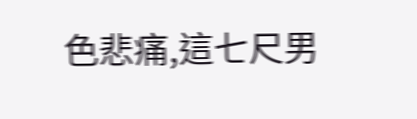色悲痛,這七尺男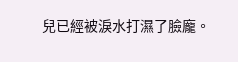兒已經被淚水打濕了臉龐。